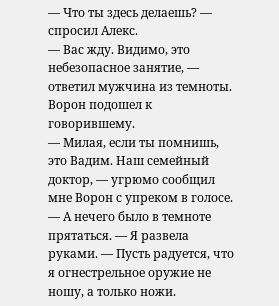— Что ты здесь делаешь? — спросил Алекс.
— Вас жду. Видимо, это небезопасное занятие, — ответил мужчина из темноты.
Ворон подошел к говорившему.
— Милая, если ты помнишь, это Вадим. Наш семейный доктор, — угрюмо сообщил мне Ворон с упреком в голосе.
— А нечего было в темноте прятаться. — Я развела руками. — Пусть радуется, что я огнестрельное оружие не ношу, а только ножи.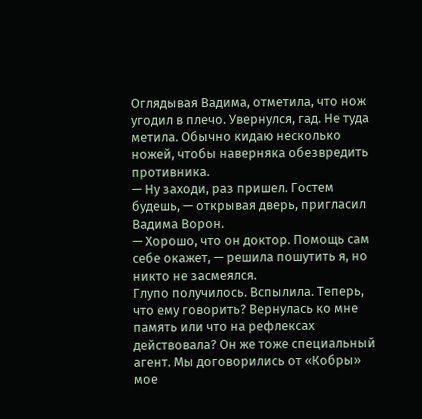Оглядывая Вадима, отметила, что нож угодил в плечо. Увернулся, гад. Не туда метила. Обычно кидаю несколько ножей, чтобы наверняка обезвредить противника.
— Ну заходи, раз пришел. Гостем будешь, — открывая дверь, пригласил Вадима Ворон.
— Хорошо, что он доктор. Помощь сам себе окажет, — решила пошутить я, но никто не засмеялся.
Глупо получилось. Вспылила. Теперь, что ему говорить? Вернулась ко мне память или что на рефлексах действовала? Он же тоже специальный агент. Мы договорились от «Кобры» мое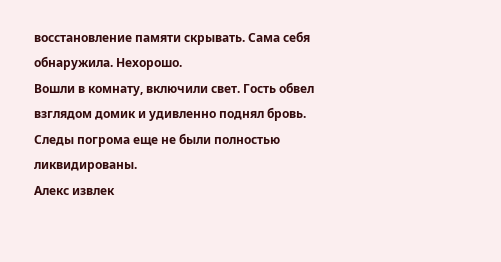восстановление памяти скрывать. Сама себя обнаружила. Нехорошо.
Вошли в комнату, включили свет. Гость обвел взглядом домик и удивленно поднял бровь. Следы погрома еще не были полностью ликвидированы.
Алекс извлек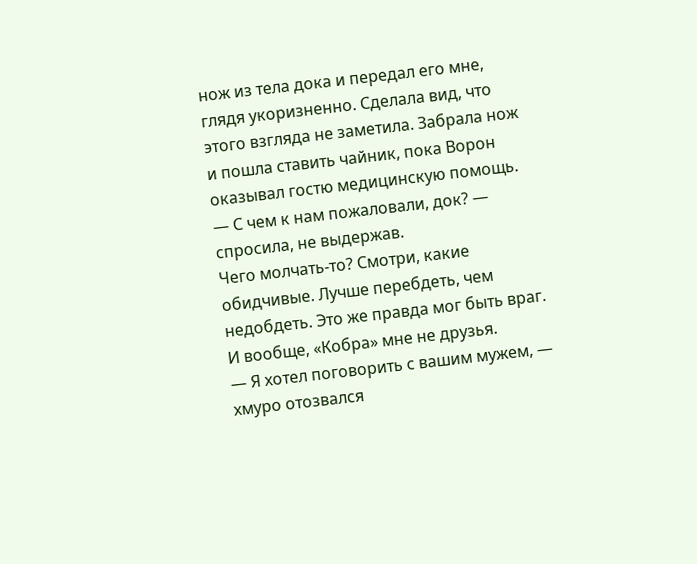нож из тела дока и передал его мне, глядя укоризненно. Сделала вид, что этого взгляда не заметила. Забрала нож и пошла ставить чайник, пока Ворон оказывал гостю медицинскую помощь.
— С чем к нам пожаловали, док? — спросила, не выдержав.
Чего молчать-то? Смотри, какие обидчивые. Лучше перебдеть, чем недобдеть. Это же правда мог быть враг. И вообще, «Кобра» мне не друзья.
— Я хотел поговорить с вашим мужем, — хмуро отозвался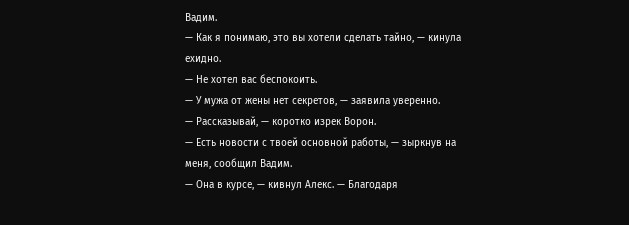Вадим.
— Как я понимаю, это вы хотели сделать тайно, — кинула ехидно.
— Не хотел вас беспокоить.
— У мужа от жены нет секретов, — заявила уверенно.
— Рассказывай, — коротко изрек Ворон.
— Есть новости с твоей основной работы, — зыркнув на меня, сообщил Вадим.
— Она в курсе, — кивнул Алекс. — Благодаря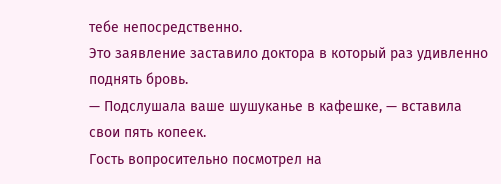тебе непосредственно.
Это заявление заставило доктора в который раз удивленно поднять бровь.
— Подслушала ваше шушуканье в кафешке, — вставила свои пять копеек.
Гость вопросительно посмотрел на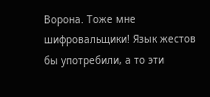Ворона. Тоже мне шифровальщики! Язык жестов бы употребили, а то эти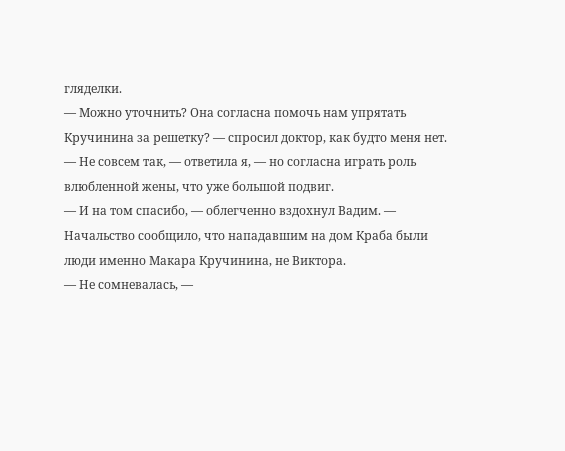гляделки.
— Можно уточнить? Она согласна помочь нам упрятать Кручинина за решетку? — спросил доктор, как будто меня нет.
— Не совсем так, — ответила я, — но согласна играть роль влюбленной жены, что уже большой подвиг.
— И на том спасибо, — облегченно вздохнул Вадим. — Начальство сообщило, что нападавшим на дом Краба были люди именно Макара Кручинина, не Виктора.
— Не сомневалась, —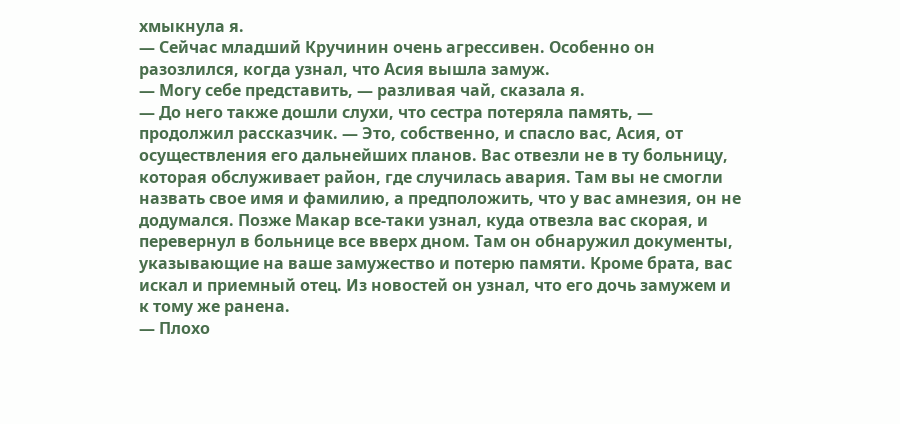хмыкнула я.
— Сейчас младший Кручинин очень агрессивен. Особенно он разозлился, когда узнал, что Асия вышла замуж.
— Могу себе представить, — разливая чай, сказала я.
— До него также дошли слухи, что сестра потеряла память, — продолжил рассказчик. — Это, собственно, и спасло вас, Асия, от осуществления его дальнейших планов. Вас отвезли не в ту больницу, которая обслуживает район, где случилась авария. Там вы не смогли назвать свое имя и фамилию, а предположить, что у вас амнезия, он не додумался. Позже Макар все-таки узнал, куда отвезла вас скорая, и перевернул в больнице все вверх дном. Там он обнаружил документы, указывающие на ваше замужество и потерю памяти. Кроме брата, вас искал и приемный отец. Из новостей он узнал, что его дочь замужем и к тому же ранена.
— Плохо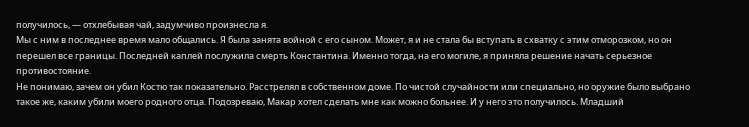получилось, — отхлебывая чай, задумчиво произнесла я.
Мы с ним в последнее время мало общались. Я была занята войной с его сыном. Может, я и не стала бы вступать в схватку с этим отморозком, но он перешел все границы. Последней каплей послужила смерть Константина. Именно тогда, на его могиле, я приняла решение начать серьезное противостояние.
Не понимаю, зачем он убил Костю так показательно. Расстрелял в собственном доме. По чистой случайности или специально, но оружие было выбрано такое же, каким убили моего родного отца. Подозреваю, Макар хотел сделать мне как можно больнее. И у него это получилось. Младший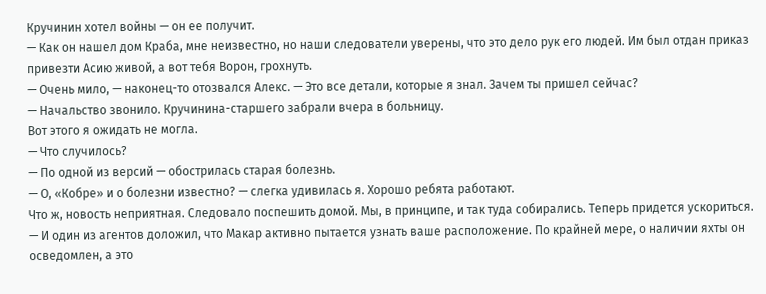Кручинин хотел войны — он ее получит.
— Как он нашел дом Краба, мне неизвестно, но наши следователи уверены, что это дело рук его людей. Им был отдан приказ привезти Асию живой, а вот тебя Ворон, грохнуть.
— Очень мило, — наконец-то отозвался Алекс. — Это все детали, которые я знал. Зачем ты пришел сейчас?
— Начальство звонило. Кручинина-старшего забрали вчера в больницу.
Вот этого я ожидать не могла.
— Что случилось?
— По одной из версий — обострилась старая болезнь.
— О, «Кобре» и о болезни известно? — слегка удивилась я. Хорошо ребята работают.
Что ж, новость неприятная. Следовало поспешить домой. Мы, в принципе, и так туда собирались. Теперь придется ускориться.
— И один из агентов доложил, что Макар активно пытается узнать ваше расположение. По крайней мере, о наличии яхты он осведомлен, а это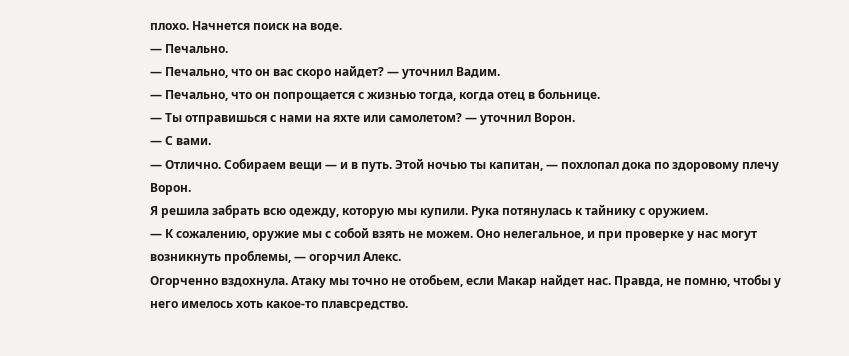плохо. Начнется поиск на воде.
— Печально.
— Печально, что он вас скоро найдет? — уточнил Вадим.
— Печально, что он попрощается с жизнью тогда, когда отец в больнице.
— Ты отправишься с нами на яхте или самолетом? — уточнил Ворон.
— С вами.
— Отлично. Собираем вещи — и в путь. Этой ночью ты капитан, — похлопал дока по здоровому плечу Ворон.
Я решила забрать всю одежду, которую мы купили. Рука потянулась к тайнику с оружием.
— К сожалению, оружие мы с собой взять не можем. Оно нелегальное, и при проверке у нас могут возникнуть проблемы, — огорчил Алекс.
Огорченно вздохнула. Атаку мы точно не отобьем, если Макар найдет нас. Правда, не помню, чтобы у него имелось хоть какое-то плавсредство.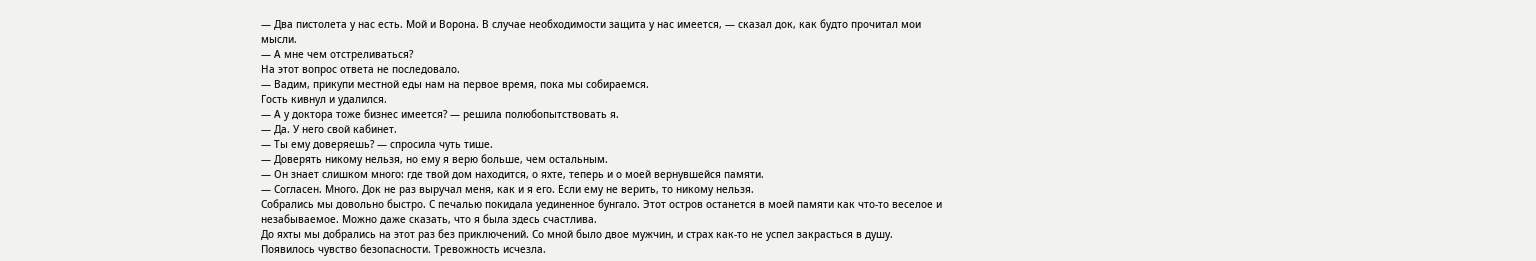— Два пистолета у нас есть. Мой и Ворона. В случае необходимости защита у нас имеется, — сказал док, как будто прочитал мои мысли.
— А мне чем отстреливаться?
На этот вопрос ответа не последовало.
— Вадим, прикупи местной еды нам на первое время, пока мы собираемся.
Гость кивнул и удалился.
— А у доктора тоже бизнес имеется? — решила полюбопытствовать я.
— Да. У него свой кабинет.
— Ты ему доверяешь? — спросила чуть тише.
— Доверять никому нельзя, но ему я верю больше, чем остальным.
— Он знает слишком много: где твой дом находится, о яхте, теперь и о моей вернувшейся памяти.
— Согласен. Много. Док не раз выручал меня, как и я его. Если ему не верить, то никому нельзя.
Собрались мы довольно быстро. С печалью покидала уединенное бунгало. Этот остров останется в моей памяти как что-то веселое и незабываемое. Можно даже сказать, что я была здесь счастлива.
До яхты мы добрались на этот раз без приключений. Со мной было двое мужчин, и страх как-то не успел закрасться в душу. Появилось чувство безопасности. Тревожность исчезла.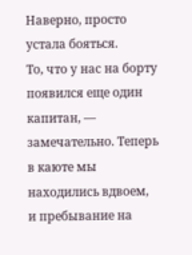Наверно, просто устала бояться.
То, что у нас на борту появился еще один капитан, — замечательно. Теперь в каюте мы находились вдвоем, и пребывание на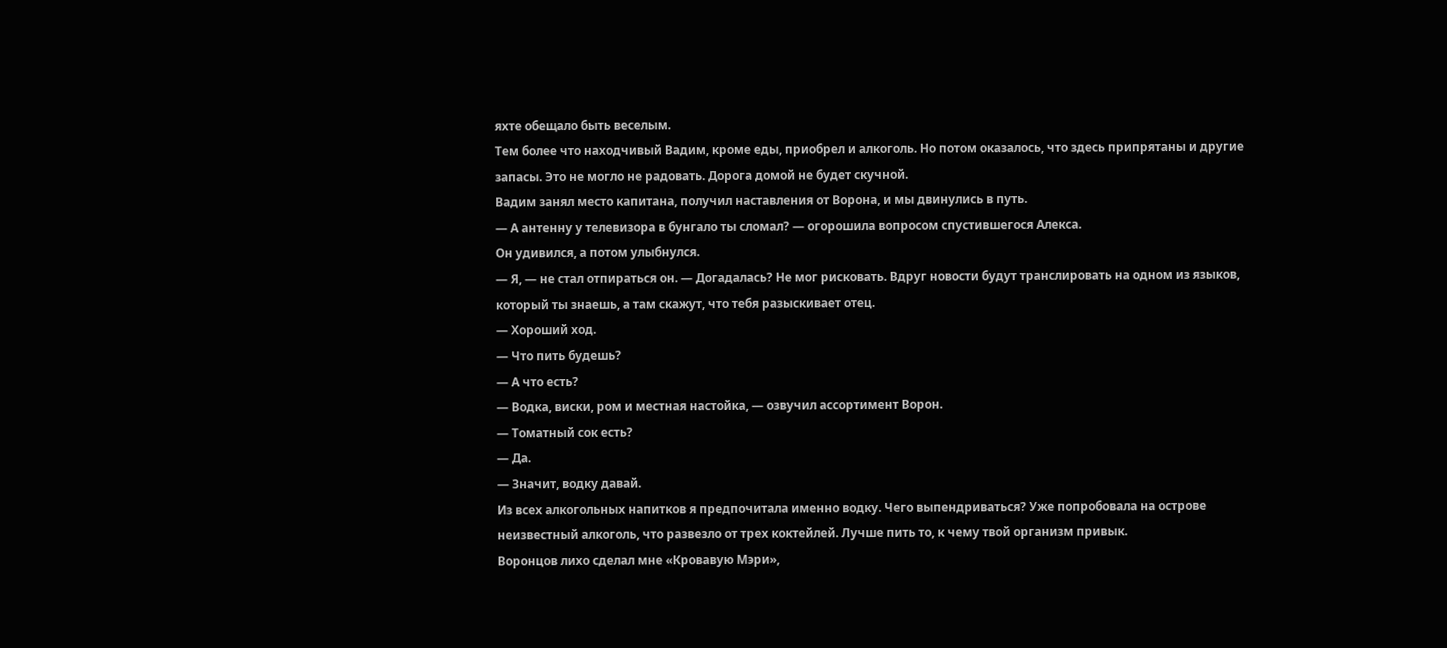яхте обещало быть веселым.
Тем более что находчивый Вадим, кроме еды, приобрел и алкоголь. Но потом оказалось, что здесь припрятаны и другие запасы. Это не могло не радовать. Дорога домой не будет скучной.
Вадим занял место капитана, получил наставления от Ворона, и мы двинулись в путь.
— А антенну у телевизора в бунгало ты сломал? — огорошила вопросом спустившегося Алекса.
Он удивился, а потом улыбнулся.
— Я, — не стал отпираться он. — Догадалась? Не мог рисковать. Вдруг новости будут транслировать на одном из языков, который ты знаешь, а там скажут, что тебя разыскивает отец.
— Хороший ход.
— Что пить будешь?
— А что есть?
— Водка, виски, ром и местная настойка, — озвучил ассортимент Ворон.
— Томатный сок есть?
— Да.
— Значит, водку давай.
Из всех алкогольных напитков я предпочитала именно водку. Чего выпендриваться? Уже попробовала на острове неизвестный алкоголь, что развезло от трех коктейлей. Лучше пить то, к чему твой организм привык.
Воронцов лихо сделал мне «Кровавую Мэри»,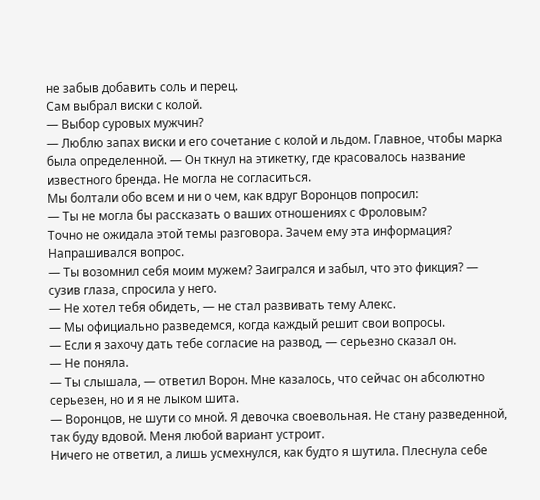не забыв добавить соль и перец.
Сам выбрал виски с колой.
— Выбор суровых мужчин?
— Люблю запах виски и его сочетание с колой и льдом. Главное, чтобы марка была определенной. — Он ткнул на этикетку, где красовалось название известного бренда. Не могла не согласиться.
Мы болтали обо всем и ни о чем, как вдруг Воронцов попросил:
— Ты не могла бы рассказать о ваших отношениях с Фроловым?
Точно не ожидала этой темы разговора. Зачем ему эта информация? Напрашивался вопрос.
— Ты возомнил себя моим мужем? Заигрался и забыл, что это фикция? — сузив глаза, спросила у него.
— Не хотел тебя обидеть, — не стал развивать тему Алекс.
— Мы официально разведемся, когда каждый решит свои вопросы.
— Если я захочу дать тебе согласие на развод, — серьезно сказал он.
— Не поняла.
— Ты слышала, — ответил Ворон. Мне казалось, что сейчас он абсолютно серьезен, но и я не лыком шита.
— Воронцов, не шути со мной. Я девочка своевольная. Не стану разведенной, так буду вдовой. Меня любой вариант устроит.
Ничего не ответил, а лишь усмехнулся, как будто я шутила. Плеснула себе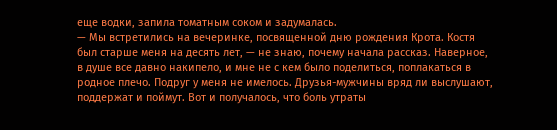еще водки, запила томатным соком и задумалась.
— Мы встретились на вечеринке, посвященной дню рождения Крота. Костя был старше меня на десять лет, — не знаю, почему начала рассказ. Наверное, в душе все давно накипело, и мне не с кем было поделиться, поплакаться в родное плечо. Подруг у меня не имелось. Друзья-мужчины вряд ли выслушают, поддержат и поймут. Вот и получалось, что боль утраты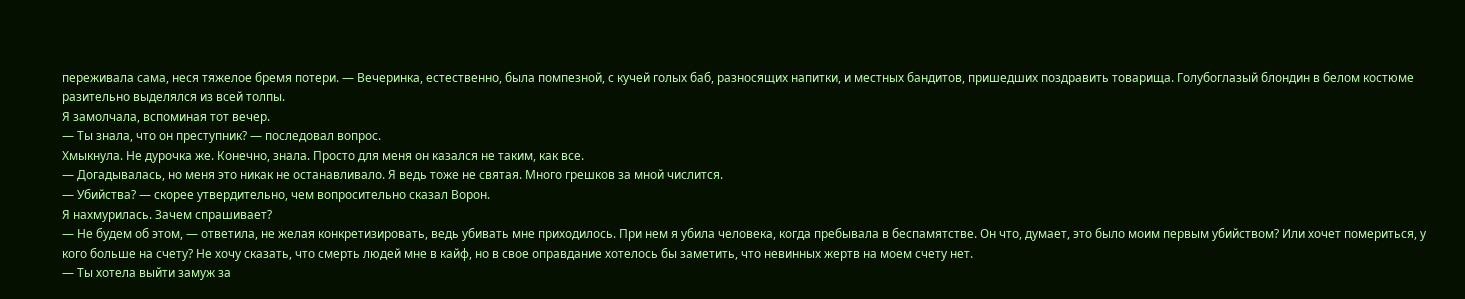переживала сама, неся тяжелое бремя потери. — Вечеринка, естественно, была помпезной, с кучей голых баб, разносящих напитки, и местных бандитов, пришедших поздравить товарища. Голубоглазый блондин в белом костюме разительно выделялся из всей толпы.
Я замолчала, вспоминая тот вечер.
— Ты знала, что он преступник? — последовал вопрос.
Хмыкнула. Не дурочка же. Конечно, знала. Просто для меня он казался не таким, как все.
— Догадывалась, но меня это никак не останавливало. Я ведь тоже не святая. Много грешков за мной числится.
— Убийства? — скорее утвердительно, чем вопросительно сказал Ворон.
Я нахмурилась. Зачем спрашивает?
— Не будем об этом, — ответила, не желая конкретизировать, ведь убивать мне приходилось. При нем я убила человека, когда пребывала в беспамятстве. Он что, думает, это было моим первым убийством? Или хочет помериться, у кого больше на счету? Не хочу сказать, что смерть людей мне в кайф, но в свое оправдание хотелось бы заметить, что невинных жертв на моем счету нет.
— Ты хотела выйти замуж за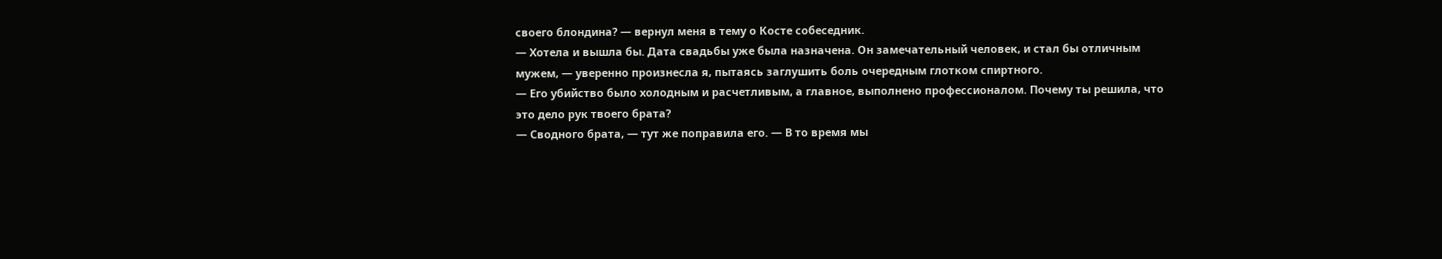своего блондина? — вернул меня в тему о Косте собеседник.
— Хотела и вышла бы. Дата свадьбы уже была назначена. Он замечательный человек, и стал бы отличным мужем, — уверенно произнесла я, пытаясь заглушить боль очередным глотком спиртного.
— Его убийство было холодным и расчетливым, а главное, выполнено профессионалом. Почему ты решила, что это дело рук твоего брата?
— Сводного брата, — тут же поправила его. — В то время мы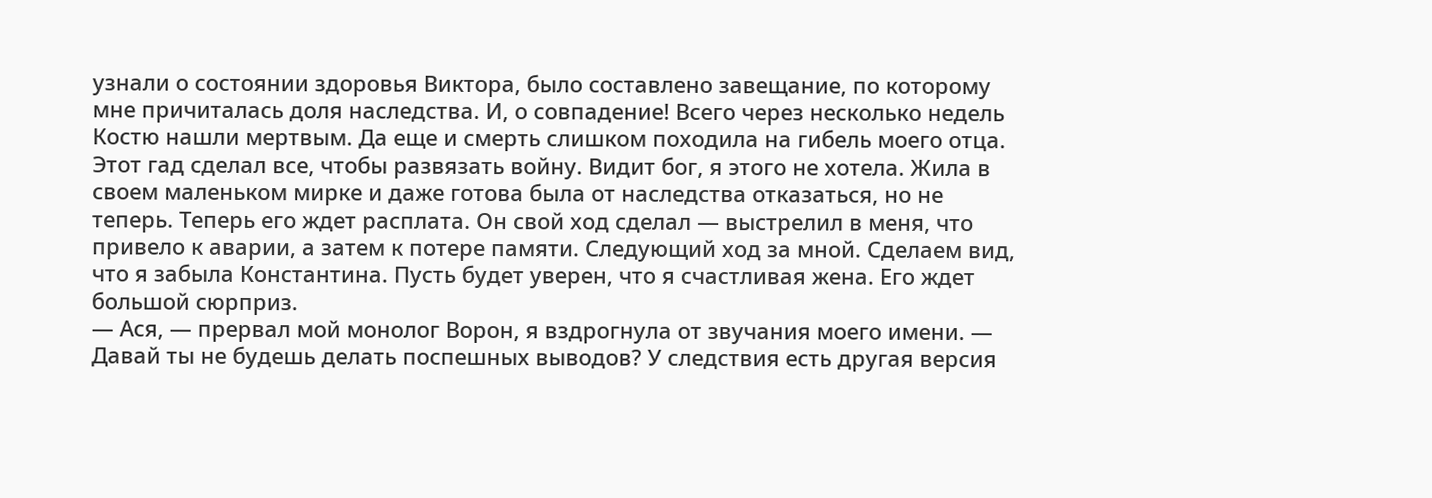узнали о состоянии здоровья Виктора, было составлено завещание, по которому мне причиталась доля наследства. И, о совпадение! Всего через несколько недель Костю нашли мертвым. Да еще и смерть слишком походила на гибель моего отца. Этот гад сделал все, чтобы развязать войну. Видит бог, я этого не хотела. Жила в своем маленьком мирке и даже готова была от наследства отказаться, но не теперь. Теперь его ждет расплата. Он свой ход сделал — выстрелил в меня, что привело к аварии, а затем к потере памяти. Следующий ход за мной. Сделаем вид, что я забыла Константина. Пусть будет уверен, что я счастливая жена. Его ждет большой сюрприз.
— Ася, — прервал мой монолог Ворон, я вздрогнула от звучания моего имени. — Давай ты не будешь делать поспешных выводов? У следствия есть другая версия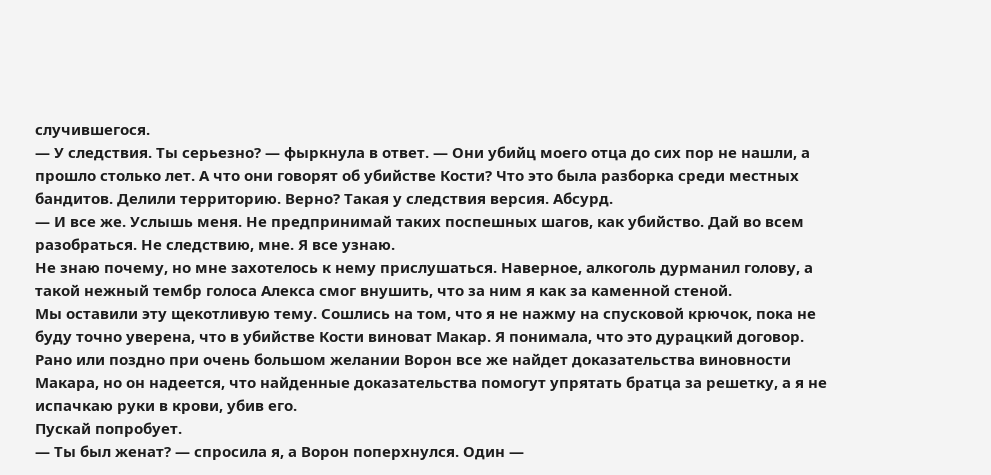случившегося.
— У следствия. Ты серьезно? — фыркнула в ответ. — Они убийц моего отца до сих пор не нашли, а прошло столько лет. А что они говорят об убийстве Кости? Что это была разборка среди местных бандитов. Делили территорию. Верно? Такая у следствия версия. Абсурд.
— И все же. Услышь меня. Не предпринимай таких поспешных шагов, как убийство. Дай во всем разобраться. Не следствию, мне. Я все узнаю.
Не знаю почему, но мне захотелось к нему прислушаться. Наверное, алкоголь дурманил голову, а такой нежный тембр голоса Алекса смог внушить, что за ним я как за каменной стеной.
Мы оставили эту щекотливую тему. Сошлись на том, что я не нажму на спусковой крючок, пока не буду точно уверена, что в убийстве Кости виноват Макар. Я понимала, что это дурацкий договор. Рано или поздно при очень большом желании Ворон все же найдет доказательства виновности Макара, но он надеется, что найденные доказательства помогут упрятать братца за решетку, а я не испачкаю руки в крови, убив его.
Пускай попробует.
— Ты был женат? — спросила я, а Ворон поперхнулся. Один —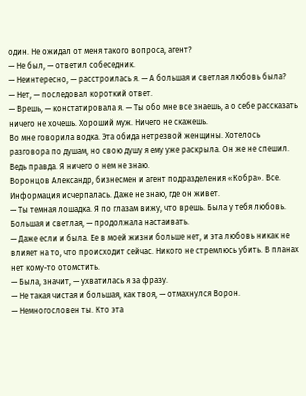один. Не ожидал от меня такого вопроса, агент?
— Не был, — ответил собеседник.
— Неинтересно, — расстроилась я. — А большая и светлая любовь была?
— Нет, — последовал короткий ответ.
— Врешь, — констатировала я. — Ты обо мне все знаешь, а о себе рассказать ничего не хочешь. Хороший муж. Ничего не скажешь.
Во мне говорила водка. Эта обида нетрезвой женщины. Хотелось разговора по душам, но свою душу я ему уже раскрыла. Он же не спешил. Ведь правда. Я ничего о нем не знаю.
Воронцов Александр, бизнесмен и агент подразделения «Кобра». Все. Информация исчерпалась. Даже не знаю, где он живет.
— Ты темная лошадка. Я по глазам вижу, что врешь. Была у тебя любовь. Большая и светлая, — продолжала настаивать.
— Даже если и была. Ее в моей жизни больше нет, и эта любовь никак не влияет на то, что происходит сейчас. Никого не стремлюсь убить. В планах нет кому-то отомстить.
— Была, значит, — ухватилась я за фразу.
— Не такая чистая и большая, как твоя, — отмахнулся Ворон.
— Немногословен ты. Кто эта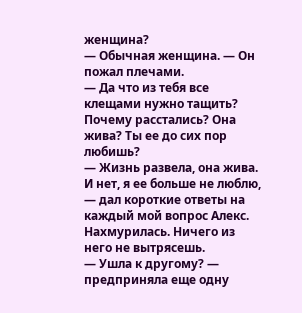женщина?
— Обычная женщина. — Он пожал плечами.
— Да что из тебя все клещами нужно тащить? Почему расстались? Она жива? Ты ее до сих пор любишь?
— Жизнь развела, она жива. И нет, я ее больше не люблю, — дал короткие ответы на каждый мой вопрос Алекс.
Нахмурилась. Ничего из него не вытрясешь.
— Ушла к другому? — предприняла еще одну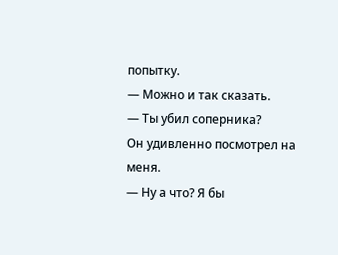попытку.
— Можно и так сказать.
— Ты убил соперника?
Он удивленно посмотрел на меня.
— Ну а что? Я бы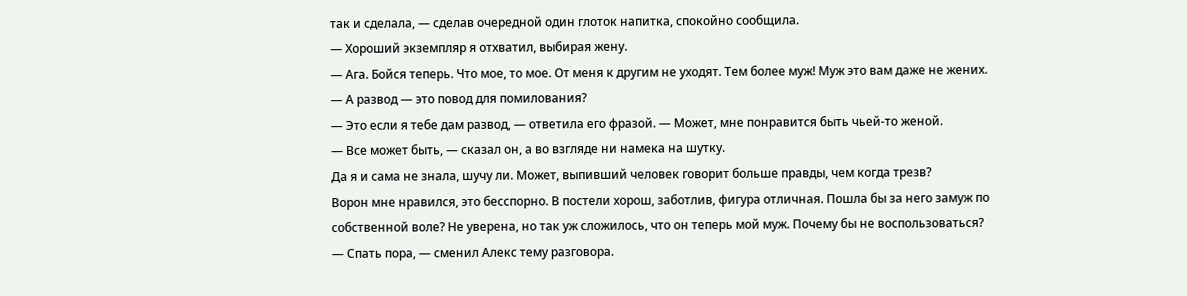так и сделала, — сделав очередной один глоток напитка, спокойно сообщила.
— Хороший экземпляр я отхватил, выбирая жену.
— Ага. Бойся теперь. Что мое, то мое. От меня к другим не уходят. Тем более муж! Муж это вам даже не жених.
— А развод — это повод для помилования?
— Это если я тебе дам развод, — ответила его фразой. — Может, мне понравится быть чьей-то женой.
— Все может быть, — сказал он, а во взгляде ни намека на шутку.
Да я и сама не знала, шучу ли. Может, выпивший человек говорит больше правды, чем когда трезв?
Ворон мне нравился, это бесспорно. В постели хорош, заботлив, фигура отличная. Пошла бы за него замуж по собственной воле? Не уверена, но так уж сложилось, что он теперь мой муж. Почему бы не воспользоваться?
— Спать пора, — сменил Алекс тему разговора.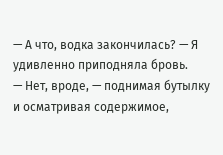— А что, водка закончилась? — Я удивленно приподняла бровь.
— Нет, вроде, — поднимая бутылку и осматривая содержимое,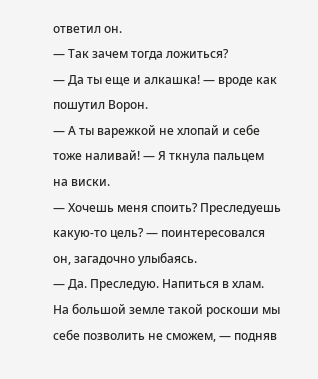ответил он.
— Так зачем тогда ложиться?
— Да ты еще и алкашка! — вроде как пошутил Ворон.
— А ты варежкой не хлопай и себе тоже наливай! — Я ткнула пальцем на виски.
— Хочешь меня споить? Преследуешь какую-то цель? — поинтересовался он, загадочно улыбаясь.
— Да. Преследую. Напиться в хлам. На большой земле такой роскоши мы себе позволить не сможем, — подняв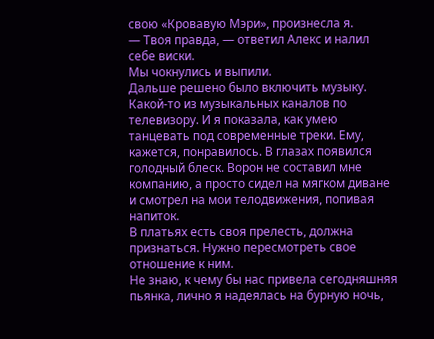свою «Кровавую Мэри», произнесла я.
— Твоя правда, — ответил Алекс и налил себе виски.
Мы чокнулись и выпили.
Дальше решено было включить музыку. Какой-то из музыкальных каналов по телевизору. И я показала, как умею танцевать под современные треки. Ему, кажется, понравилось. В глазах появился голодный блеск. Ворон не составил мне компанию, а просто сидел на мягком диване и смотрел на мои телодвижения, попивая напиток.
В платьях есть своя прелесть, должна признаться. Нужно пересмотреть свое отношение к ним.
Не знаю, к чему бы нас привела сегодняшняя пьянка, лично я надеялась на бурную ночь,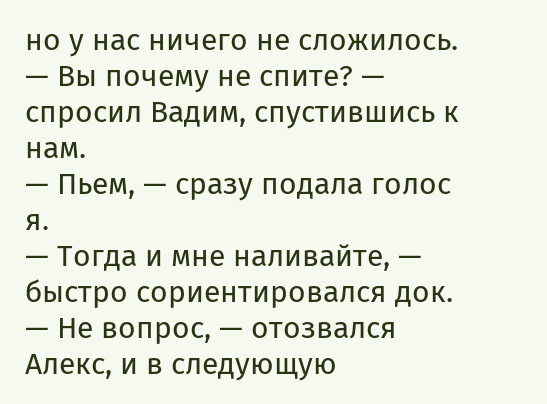но у нас ничего не сложилось.
— Вы почему не спите? — спросил Вадим, спустившись к нам.
— Пьем, — сразу подала голос я.
— Тогда и мне наливайте, — быстро сориентировался док.
— Не вопрос, — отозвался Алекс, и в следующую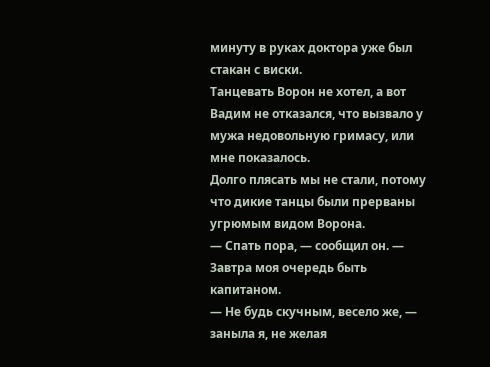минуту в руках доктора уже был стакан с виски.
Танцевать Ворон не хотел, а вот Вадим не отказался, что вызвало у мужа недовольную гримасу, или мне показалось.
Долго плясать мы не стали, потому что дикие танцы были прерваны угрюмым видом Ворона.
— Спать пора, — сообщил он. — Завтра моя очередь быть капитаном.
— Не будь скучным, весело же, — заныла я, не желая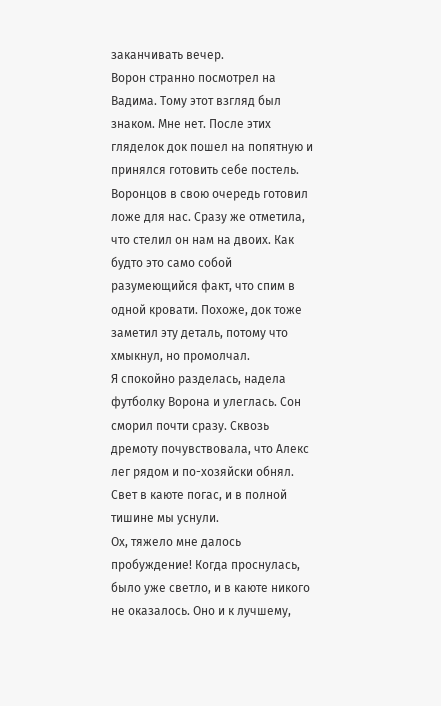заканчивать вечер.
Ворон странно посмотрел на Вадима. Тому этот взгляд был знаком. Мне нет. После этих гляделок док пошел на попятную и принялся готовить себе постель.
Воронцов в свою очередь готовил ложе для нас. Сразу же отметила, что стелил он нам на двоих. Как будто это само собой разумеющийся факт, что спим в одной кровати. Похоже, док тоже заметил эту деталь, потому что хмыкнул, но промолчал.
Я спокойно разделась, надела футболку Ворона и улеглась. Сон сморил почти сразу. Сквозь дремоту почувствовала, что Алекс лег рядом и по-хозяйски обнял.
Свет в каюте погас, и в полной тишине мы уснули.
Ох, тяжело мне далось пробуждение! Когда проснулась, было уже светло, и в каюте никого не оказалось. Оно и к лучшему,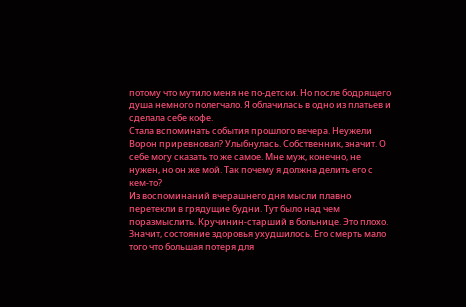потому что мутило меня не по-детски. Но после бодрящего душа немного полегчало. Я облачилась в одно из платьев и сделала себе кофе.
Стала вспоминать события прошлого вечера. Неужели Ворон приревновал? Улыбнулась. Собственник, значит. О себе могу сказать то же самое. Мне муж, конечно, не нужен, но он же мой. Так почему я должна делить его с кем-то?
Из воспоминаний вчерашнего дня мысли плавно перетекли в грядущие будни. Тут было над чем поразмыслить. Кручинин-старший в больнице. Это плохо. Значит, состояние здоровья ухудшилось. Его смерть мало того что большая потеря для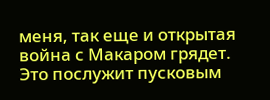меня, так еще и открытая война с Макаром грядет. Это послужит пусковым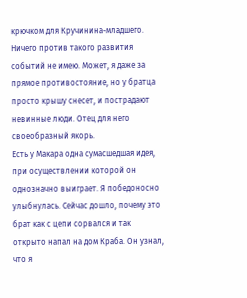крючком для Кручинина-младшего. Ничего против такого развития событий не имею. Может, я даже за прямое противостояние, но у братца просто крышу снесет, и пострадают невинные люди. Отец для него своеобразный якорь.
Есть у Макара одна сумасшедшая идея, при осуществлении которой он однозначно выиграет. Я победоносно улыбнулась. Сейчас дошло, почему это брат как с цепи сорвался и так открыто напал на дом Краба. Он узнал, что я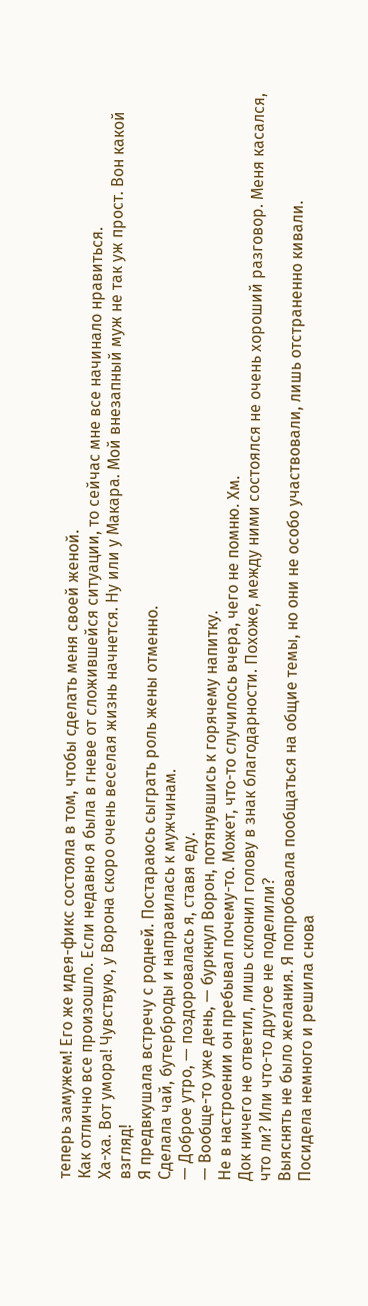теперь замужем! Его же идея-фикс состояла в том, чтобы сделать меня своей женой.
Как отлично все произошло. Если недавно я была в гневе от сложившейся ситуации, то сейчас мне все начинало нравиться.
Ха-ха. Вот умора! Чувствую, у Ворона скоро очень веселая жизнь начнется. Ну или у Макара. Мой внезапный муж не так уж прост. Вон какой взгляд!
Я предвкушала встречу с родней. Постараюсь сыграть роль жены отменно.
Сделала чай, бутерброды и направилась к мужчинам.
— Доброе утро, — поздоровалась я, ставя еду.
— Вообще-то уже день, — буркнул Ворон, потянувшись к горячему напитку.
Не в настроении он пребывал почему-то. Может, что-то случилось вчера, чего не помню. Хм.
Док ничего не ответил, лишь склонил голову в знак благодарности. Похоже, между ними состоялся не очень хороший разговор. Меня касался, что ли? Или что-то другое не поделили?
Выяснять не было желания. Я попробовала пообщаться на общие темы, но они не особо участвовали, лишь отстраненно кивали.
Посидела немного и решила снова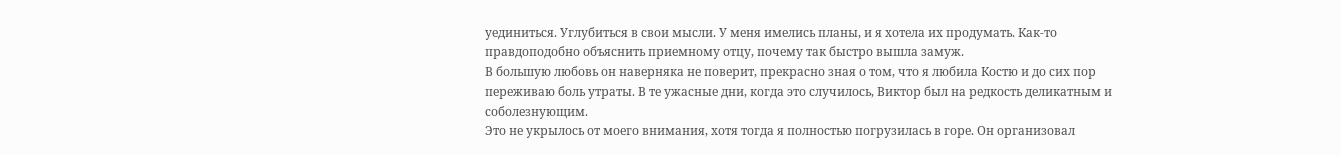уединиться. Углубиться в свои мысли. У меня имелись планы, и я хотела их продумать. Как-то правдоподобно объяснить приемному отцу, почему так быстро вышла замуж.
В большую любовь он наверняка не поверит, прекрасно зная о том, что я любила Костю и до сих пор переживаю боль утраты. В те ужасные дни, когда это случилось, Виктор был на редкость деликатным и соболезнующим.
Это не укрылось от моего внимания, хотя тогда я полностью погрузилась в горе. Он организовал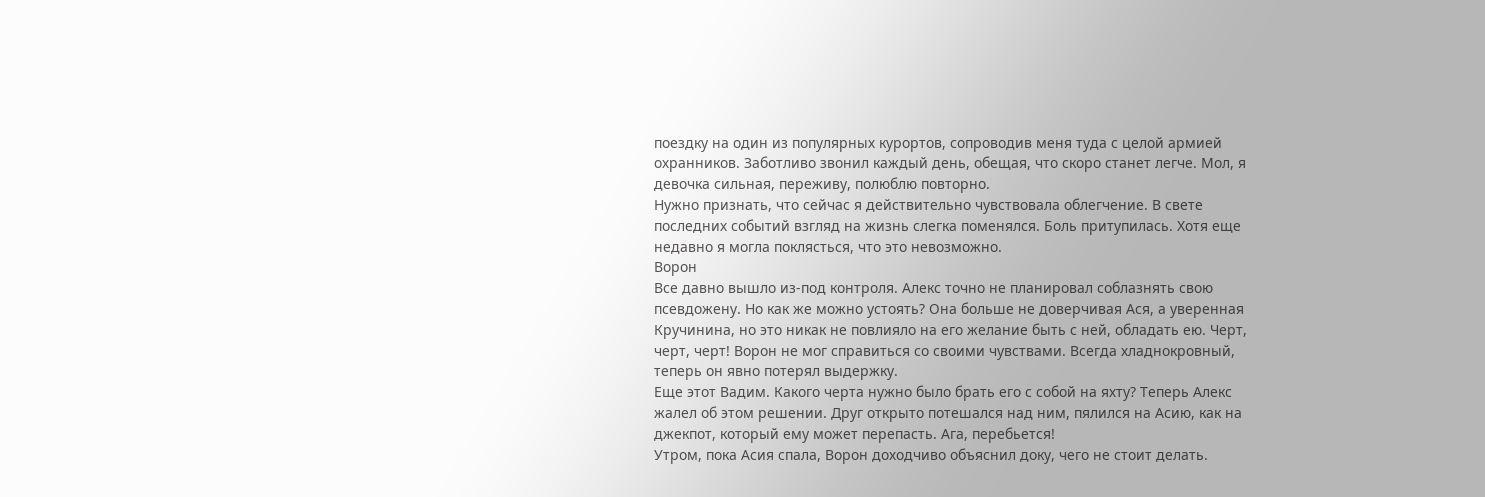поездку на один из популярных курортов, сопроводив меня туда с целой армией охранников. Заботливо звонил каждый день, обещая, что скоро станет легче. Мол, я девочка сильная, переживу, полюблю повторно.
Нужно признать, что сейчас я действительно чувствовала облегчение. В свете последних событий взгляд на жизнь слегка поменялся. Боль притупилась. Хотя еще недавно я могла поклясться, что это невозможно.
Ворон
Все давно вышло из-под контроля. Алекс точно не планировал соблазнять свою псевдожену. Но как же можно устоять? Она больше не доверчивая Ася, а уверенная Кручинина, но это никак не повлияло на его желание быть с ней, обладать ею. Черт, черт, черт! Ворон не мог справиться со своими чувствами. Всегда хладнокровный, теперь он явно потерял выдержку.
Еще этот Вадим. Какого черта нужно было брать его с собой на яхту? Теперь Алекс жалел об этом решении. Друг открыто потешался над ним, пялился на Асию, как на джекпот, который ему может перепасть. Ага, перебьется!
Утром, пока Асия спала, Ворон доходчиво объяснил доку, чего не стоит делать.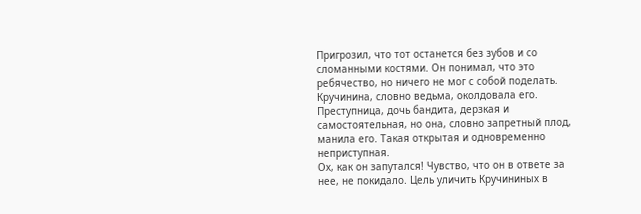Пригрозил, что тот останется без зубов и со сломанными костями. Он понимал, что это ребячество, но ничего не мог с собой поделать.
Кручинина, словно ведьма, околдовала его. Преступница, дочь бандита, дерзкая и самостоятельная, но она, словно запретный плод, манила его. Такая открытая и одновременно неприступная.
Ох, как он запутался! Чувство, что он в ответе за нее, не покидало. Цель уличить Кручининых в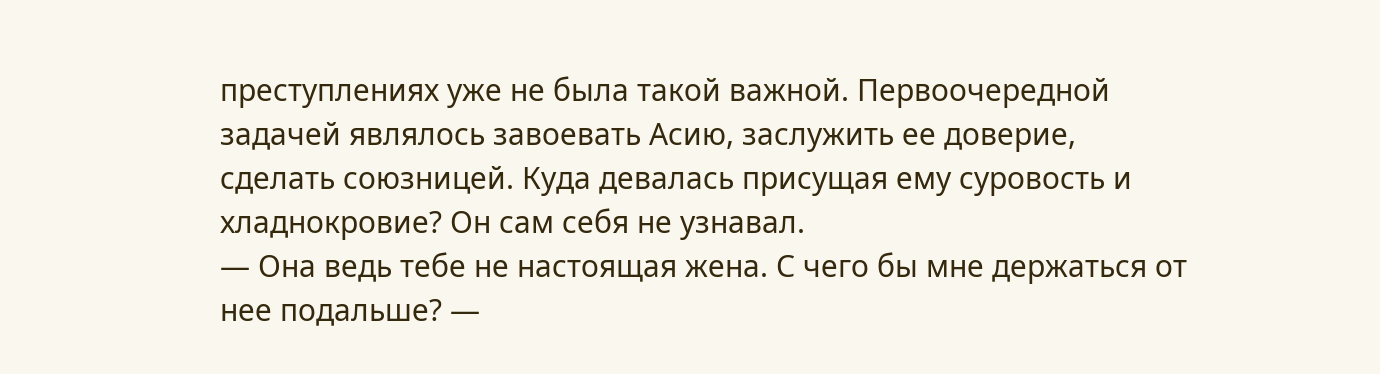преступлениях уже не была такой важной. Первоочередной задачей являлось завоевать Асию, заслужить ее доверие, сделать союзницей. Куда девалась присущая ему суровость и хладнокровие? Он сам себя не узнавал.
— Она ведь тебе не настоящая жена. С чего бы мне держаться от нее подальше? —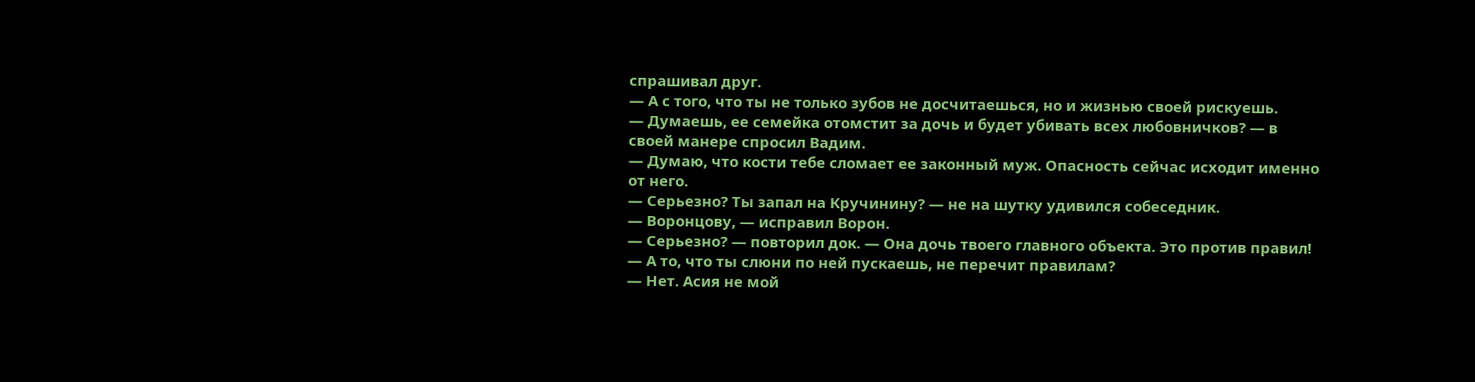спрашивал друг.
— А с того, что ты не только зубов не досчитаешься, но и жизнью своей рискуешь.
— Думаешь, ее семейка отомстит за дочь и будет убивать всех любовничков? — в своей манере спросил Вадим.
— Думаю, что кости тебе сломает ее законный муж. Опасность сейчас исходит именно от него.
— Серьезно? Ты запал на Кручинину? — не на шутку удивился собеседник.
— Воронцову, — исправил Ворон.
— Серьезно? — повторил док. — Она дочь твоего главного объекта. Это против правил!
— А то, что ты слюни по ней пускаешь, не перечит правилам?
— Нет. Асия не мой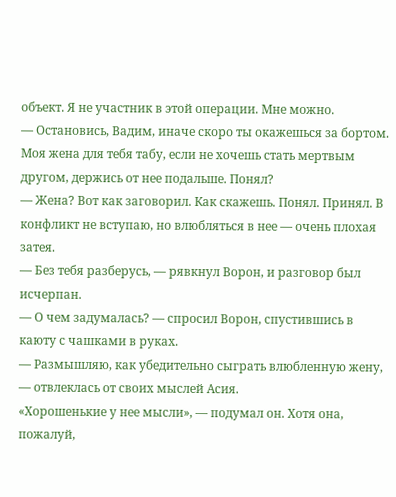объект. Я не участник в этой операции. Мне можно.
— Остановись, Вадим, иначе скоро ты окажешься за бортом. Моя жена для тебя табу, если не хочешь стать мертвым другом, держись от нее подальше. Понял?
— Жена? Вот как заговорил. Как скажешь. Понял. Принял. В конфликт не вступаю, но влюбляться в нее — очень плохая затея.
— Без тебя разберусь, — рявкнул Ворон, и разговор был исчерпан.
— О чем задумалась? — спросил Ворон, спустившись в каюту с чашками в руках.
— Размышляю, как убедительно сыграть влюбленную жену, — отвлеклась от своих мыслей Асия.
«Хорошенькие у нее мысли», — подумал он. Хотя она, пожалуй,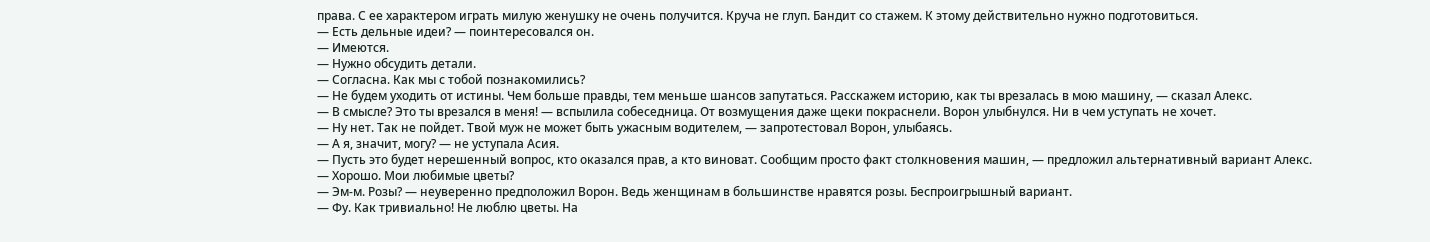права. С ее характером играть милую женушку не очень получится. Круча не глуп. Бандит со стажем. К этому действительно нужно подготовиться.
— Есть дельные идеи? — поинтересовался он.
— Имеются.
— Нужно обсудить детали.
— Согласна. Как мы с тобой познакомились?
— Не будем уходить от истины. Чем больше правды, тем меньше шансов запутаться. Расскажем историю, как ты врезалась в мою машину, — сказал Алекс.
— В смысле? Это ты врезался в меня! — вспылила собеседница. От возмущения даже щеки покраснели. Ворон улыбнулся. Ни в чем уступать не хочет.
— Ну нет. Так не пойдет. Твой муж не может быть ужасным водителем, — запротестовал Ворон, улыбаясь.
— А я, значит, могу? — не уступала Асия.
— Пусть это будет нерешенный вопрос, кто оказался прав, а кто виноват. Сообщим просто факт столкновения машин, — предложил альтернативный вариант Алекс.
— Хорошо. Мои любимые цветы?
— Эм-м. Розы? — неуверенно предположил Ворон. Ведь женщинам в большинстве нравятся розы. Беспроигрышный вариант.
— Фу. Как тривиально! Не люблю цветы. На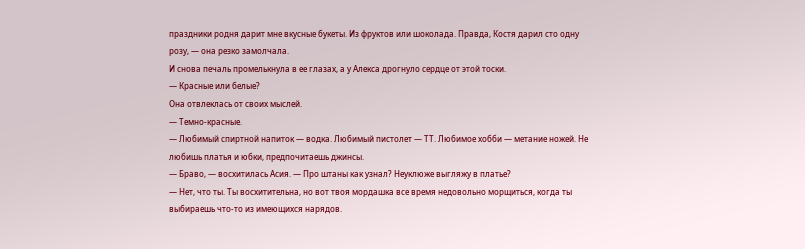праздники родня дарит мне вкусные букеты. Из фруктов или шоколада. Правда, Костя дарил сто одну розу, — она резко замолчала.
И снова печаль промелькнула в ее глазах, а у Алекса дрогнуло сердце от этой тоски.
— Красные или белые?
Она отвлеклась от своих мыслей.
— Темно-красные.
— Любимый спиртной напиток — водка. Любимый пистолет — ТТ. Любимое хобби — метание ножей. Не любишь платья и юбки, предпочитаешь джинсы.
— Браво, — восхитилась Асия. — Про штаны как узнал? Неуклюже выгляжу в платье?
— Нет, что ты. Ты восхитительна, но вот твоя мордашка все время недовольно морщиться, когда ты выбираешь что-то из имеющихся нарядов.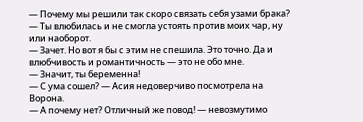— Почему мы решили так скоро связать себя узами брака?
— Ты влюбилась и не смогла устоять против моих чар, ну или наоборот.
— Зачет. Но вот я бы с этим не спешила. Это точно. Да и влюбчивость и романтичность — это не обо мне.
— Значит, ты беременна!
— С ума сошел? — Асия недоверчиво посмотрела на Ворона.
— А почему нет? Отличный же повод! — невозмутимо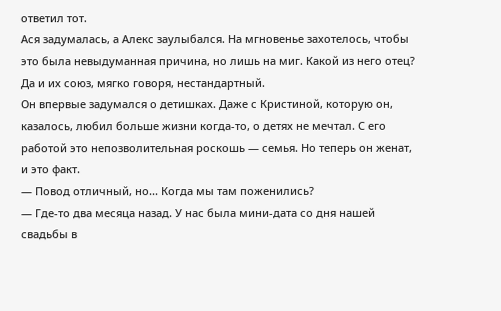ответил тот.
Ася задумалась, а Алекс заулыбался. На мгновенье захотелось, чтобы это была невыдуманная причина, но лишь на миг. Какой из него отец? Да и их союз, мягко говоря, нестандартный.
Он впервые задумался о детишках. Даже с Кристиной, которую он, казалось, любил больше жизни когда-то, о детях не мечтал. С его работой это непозволительная роскошь — семья. Но теперь он женат, и это факт.
— Повод отличный, но... Когда мы там поженились?
— Где-то два месяца назад. У нас была мини-дата со дня нашей свадьбы в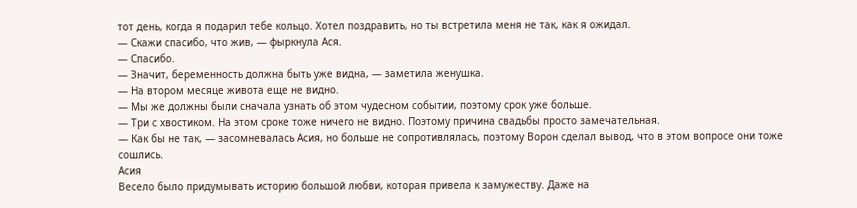тот день, когда я подарил тебе кольцо. Хотел поздравить, но ты встретила меня не так, как я ожидал.
— Скажи спасибо, что жив, — фыркнула Ася.
— Спасибо.
— Значит, беременность должна быть уже видна, — заметила женушка.
— На втором месяце живота еще не видно.
— Мы же должны были сначала узнать об этом чудесном событии, поэтому срок уже больше.
— Три с хвостиком. На этом сроке тоже ничего не видно. Поэтому причина свадьбы просто замечательная.
— Как бы не так, — засомневалась Асия, но больше не сопротивлялась, поэтому Ворон сделал вывод, что в этом вопросе они тоже сошлись.
Асия
Весело было придумывать историю большой любви, которая привела к замужеству. Даже на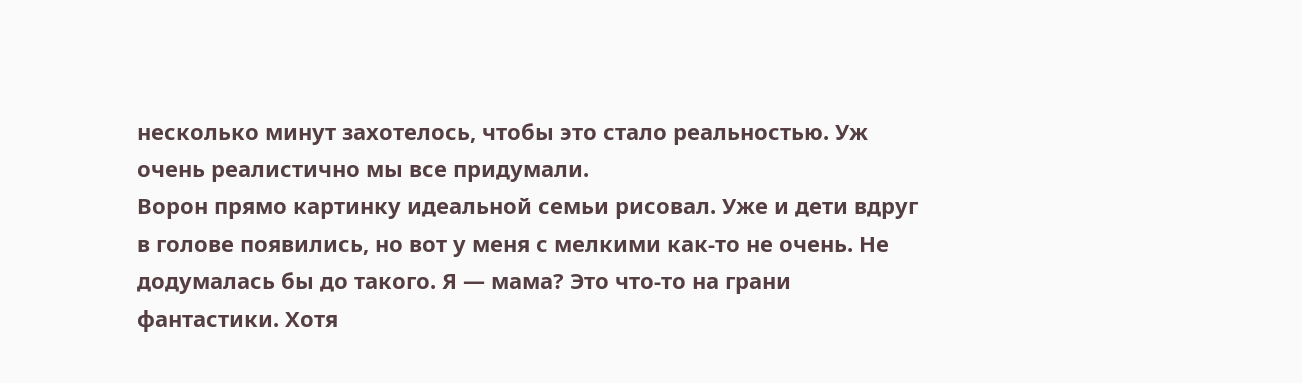несколько минут захотелось, чтобы это стало реальностью. Уж очень реалистично мы все придумали.
Ворон прямо картинку идеальной семьи рисовал. Уже и дети вдруг в голове появились, но вот у меня с мелкими как-то не очень. Не додумалась бы до такого. Я — мама? Это что-то на грани фантастики. Хотя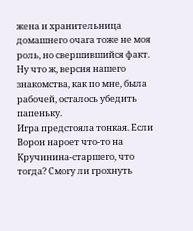жена и хранительница домашнего очага тоже не моя роль, но свершившийся факт. Ну что ж, версия нашего знакомства, как по мне, была рабочей, осталось убедить папеньку.
Игра предстояла тонкая. Если Ворон нароет что-то на Кручинина-старшего, что тогда? Смогу ли грохнуть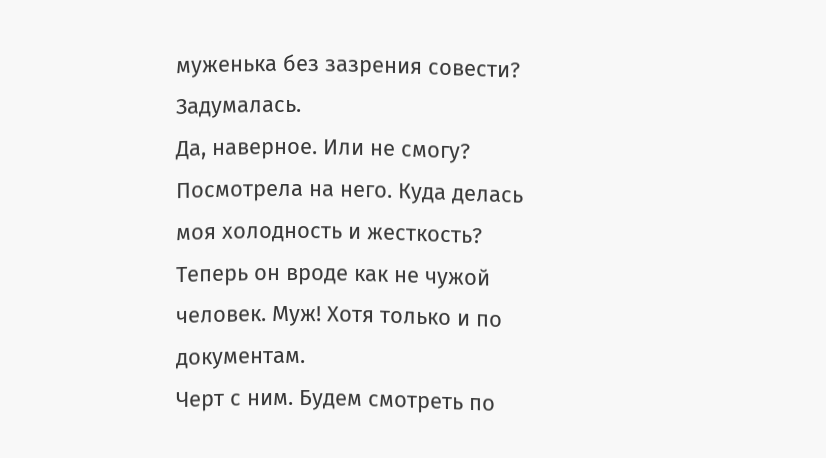муженька без зазрения совести? Задумалась.
Да, наверное. Или не смогу? Посмотрела на него. Куда делась моя холодность и жесткость? Теперь он вроде как не чужой человек. Муж! Хотя только и по документам.
Черт с ним. Будем смотреть по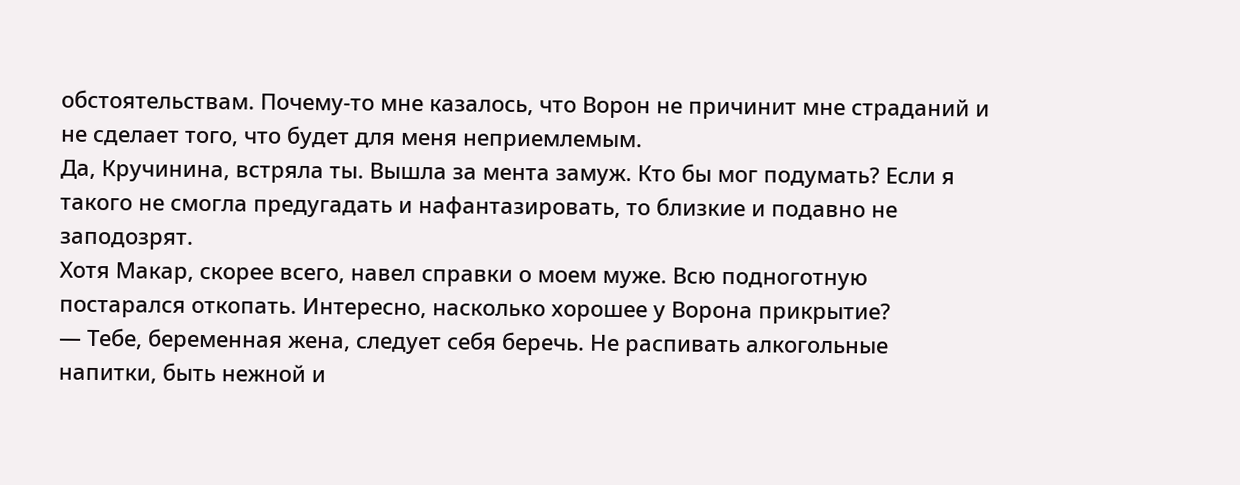обстоятельствам. Почему-то мне казалось, что Ворон не причинит мне страданий и не сделает того, что будет для меня неприемлемым.
Да, Кручинина, встряла ты. Вышла за мента замуж. Кто бы мог подумать? Если я такого не смогла предугадать и нафантазировать, то близкие и подавно не заподозрят.
Хотя Макар, скорее всего, навел справки о моем муже. Всю подноготную постарался откопать. Интересно, насколько хорошее у Ворона прикрытие?
— Тебе, беременная жена, следует себя беречь. Не распивать алкогольные напитки, быть нежной и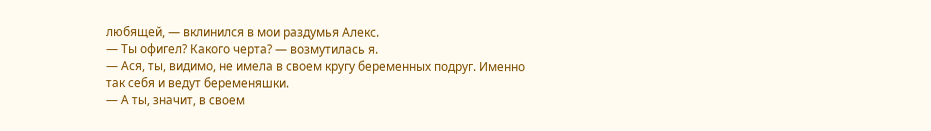любящей, — вклинился в мои раздумья Алекс.
— Ты офигел? Какого черта? — возмутилась я.
— Ася, ты, видимо, не имела в своем кругу беременных подруг. Именно так себя и ведут беременяшки.
— А ты, значит, в своем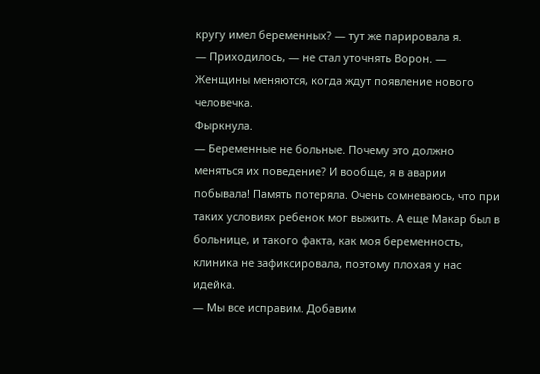кругу имел беременных? — тут же парировала я.
— Приходилось, — не стал уточнять Ворон. — Женщины меняются, когда ждут появление нового человечка.
Фыркнула.
— Беременные не больные. Почему это должно меняться их поведение? И вообще, я в аварии побывала! Память потеряла. Очень сомневаюсь, что при таких условиях ребенок мог выжить. А еще Макар был в больнице, и такого факта, как моя беременность, клиника не зафиксировала, поэтому плохая у нас идейка.
— Мы все исправим. Добавим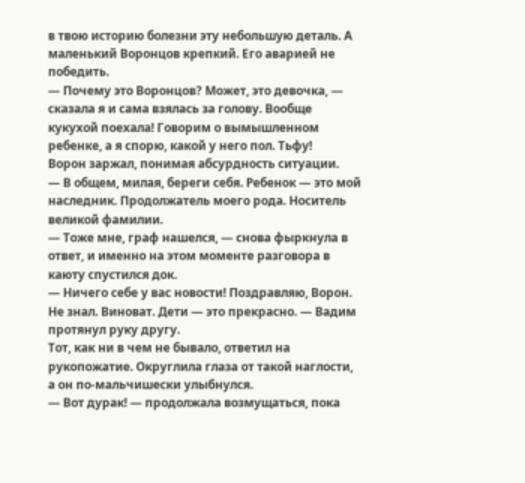в твою историю болезни эту небольшую деталь. А маленький Воронцов крепкий. Его аварией не победить.
— Почему это Воронцов? Может, это девочка, — сказала я и сама взялась за голову. Вообще кукухой поехала! Говорим о вымышленном ребенке, а я спорю, какой у него пол. Тьфу!
Ворон заржал, понимая абсурдность ситуации.
— В общем, милая, береги себя. Ребенок — это мой наследник. Продолжатель моего рода. Носитель великой фамилии.
— Тоже мне, граф нашелся, — снова фыркнула в ответ, и именно на этом моменте разговора в каюту спустился док.
— Ничего себе у вас новости! Поздравляю, Ворон. Не знал. Виноват. Дети — это прекрасно. — Вадим протянул руку другу.
Тот, как ни в чем не бывало, ответил на рукопожатие. Округлила глаза от такой наглости, а он по-мальчишески улыбнулся.
— Вот дурак! — продолжала возмущаться, пока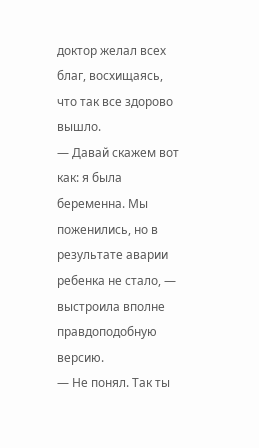доктор желал всех благ, восхищаясь, что так все здорово вышло.
— Давай скажем вот как: я была беременна. Мы поженились, но в результате аварии ребенка не стало, — выстроила вполне правдоподобную версию.
— Не понял. Так ты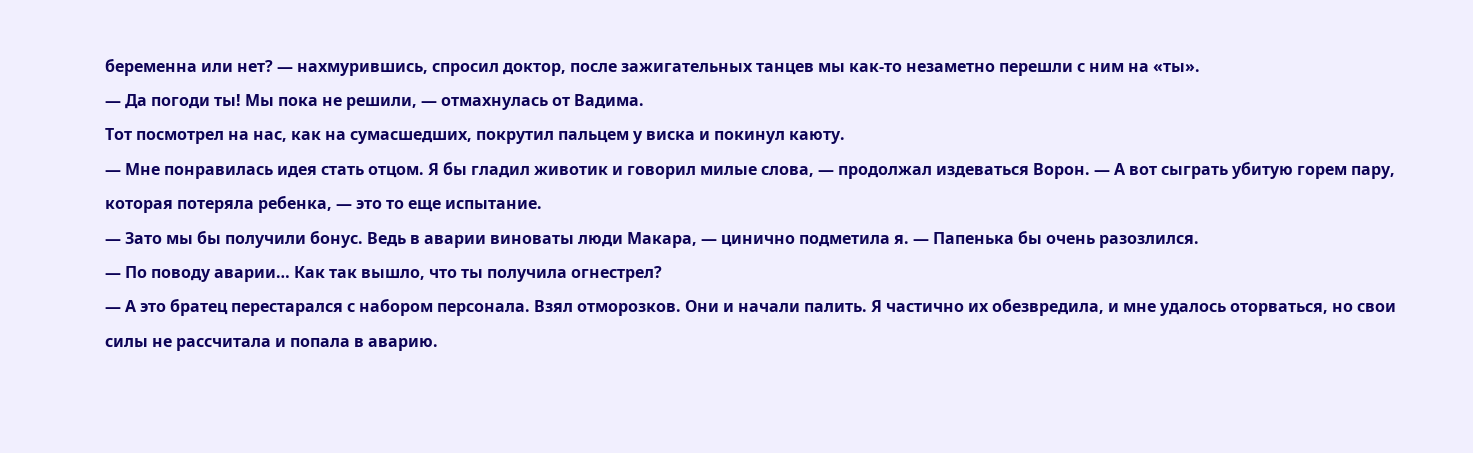беременна или нет? — нахмурившись, спросил доктор, после зажигательных танцев мы как-то незаметно перешли с ним на «ты».
— Да погоди ты! Мы пока не решили, — отмахнулась от Вадима.
Тот посмотрел на нас, как на сумасшедших, покрутил пальцем у виска и покинул каюту.
— Мне понравилась идея стать отцом. Я бы гладил животик и говорил милые слова, — продолжал издеваться Ворон. — А вот сыграть убитую горем пару, которая потеряла ребенка, — это то еще испытание.
— Зато мы бы получили бонус. Ведь в аварии виноваты люди Макара, — цинично подметила я. — Папенька бы очень разозлился.
— По поводу аварии… Как так вышло, что ты получила огнестрел?
— А это братец перестарался с набором персонала. Взял отморозков. Они и начали палить. Я частично их обезвредила, и мне удалось оторваться, но свои силы не рассчитала и попала в аварию.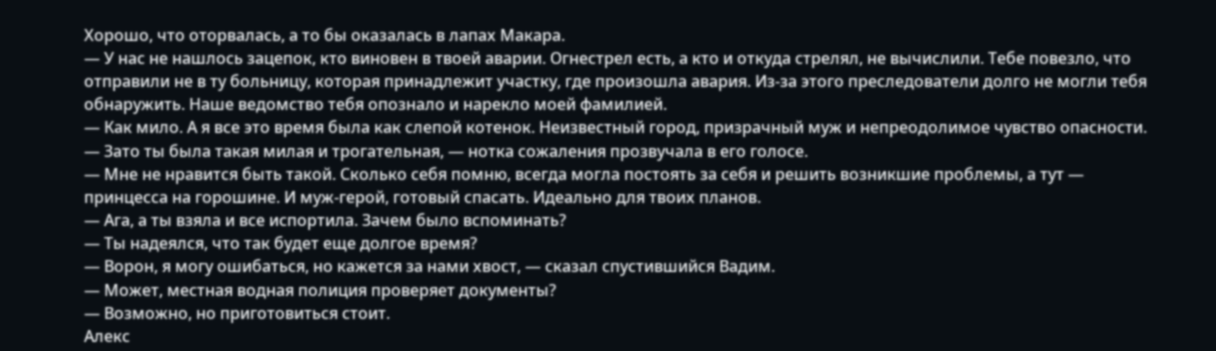Хорошо, что оторвалась, а то бы оказалась в лапах Макара.
— У нас не нашлось зацепок, кто виновен в твоей аварии. Огнестрел есть, а кто и откуда стрелял, не вычислили. Тебе повезло, что отправили не в ту больницу, которая принадлежит участку, где произошла авария. Из-за этого преследователи долго не могли тебя обнаружить. Наше ведомство тебя опознало и нарекло моей фамилией.
— Как мило. А я все это время была как слепой котенок. Неизвестный город, призрачный муж и непреодолимое чувство опасности.
— Зато ты была такая милая и трогательная, — нотка сожаления прозвучала в его голосе.
— Мне не нравится быть такой. Сколько себя помню, всегда могла постоять за себя и решить возникшие проблемы, а тут — принцесса на горошине. И муж-герой, готовый спасать. Идеально для твоих планов.
— Ага, а ты взяла и все испортила. Зачем было вспоминать?
— Ты надеялся, что так будет еще долгое время?
— Ворон, я могу ошибаться, но кажется за нами хвост, — сказал спустившийся Вадим.
— Может, местная водная полиция проверяет документы?
— Возможно, но приготовиться стоит.
Алекс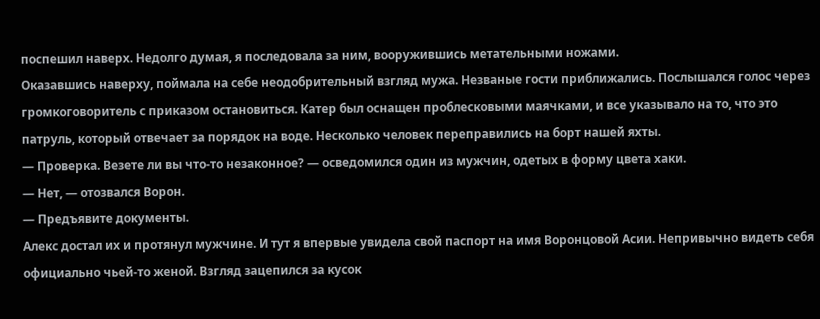поспешил наверх. Недолго думая, я последовала за ним, вооружившись метательными ножами.
Оказавшись наверху, поймала на себе неодобрительный взгляд мужа. Незваные гости приближались. Послышался голос через громкоговоритель с приказом остановиться. Катер был оснащен проблесковыми маячками, и все указывало на то, что это патруль, который отвечает за порядок на воде. Несколько человек переправились на борт нашей яхты.
— Проверка. Везете ли вы что-то незаконное? — осведомился один из мужчин, одетых в форму цвета хаки.
— Нет, — отозвался Ворон.
— Предъявите документы.
Алекс достал их и протянул мужчине. И тут я впервые увидела свой паспорт на имя Воронцовой Асии. Непривычно видеть себя официально чьей-то женой. Взгляд зацепился за кусок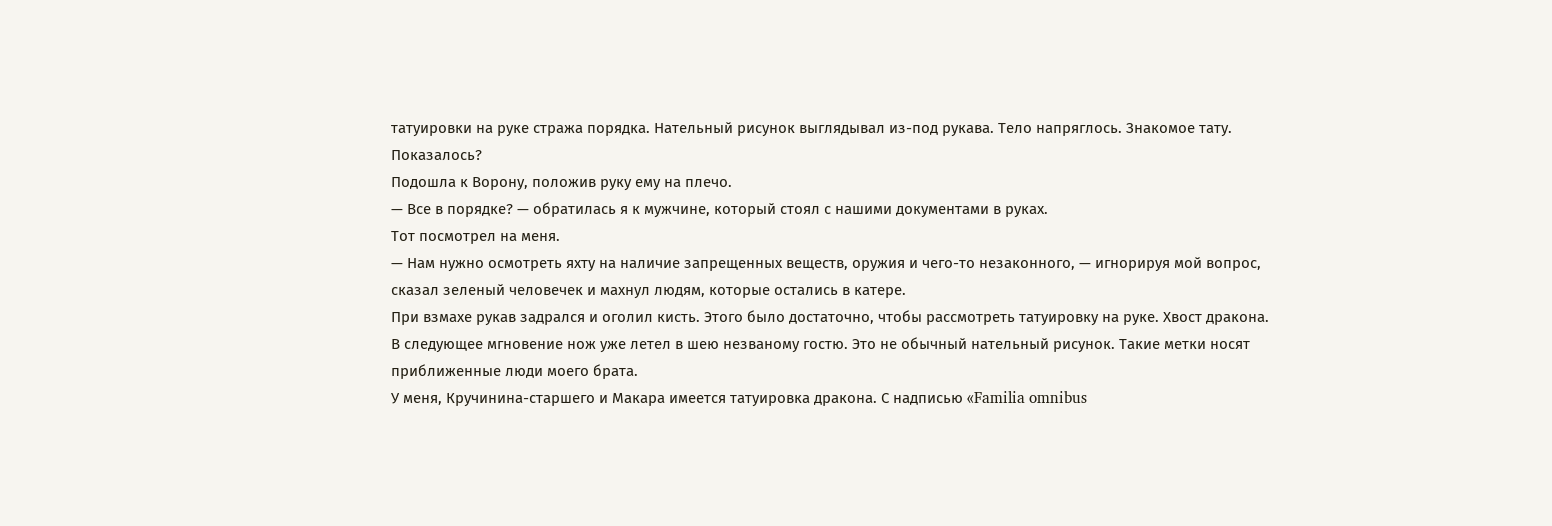татуировки на руке стража порядка. Нательный рисунок выглядывал из-под рукава. Тело напряглось. Знакомое тату. Показалось?
Подошла к Ворону, положив руку ему на плечо.
— Все в порядке? — обратилась я к мужчине, который стоял с нашими документами в руках.
Тот посмотрел на меня.
— Нам нужно осмотреть яхту на наличие запрещенных веществ, оружия и чего-то незаконного, — игнорируя мой вопрос, сказал зеленый человечек и махнул людям, которые остались в катере.
При взмахе рукав задрался и оголил кисть. Этого было достаточно, чтобы рассмотреть татуировку на руке. Хвост дракона.
В следующее мгновение нож уже летел в шею незваному гостю. Это не обычный нательный рисунок. Такие метки носят приближенные люди моего брата.
У меня, Кручинина-старшего и Макара имеется татуировка дракона. С надписью «Familia omnibus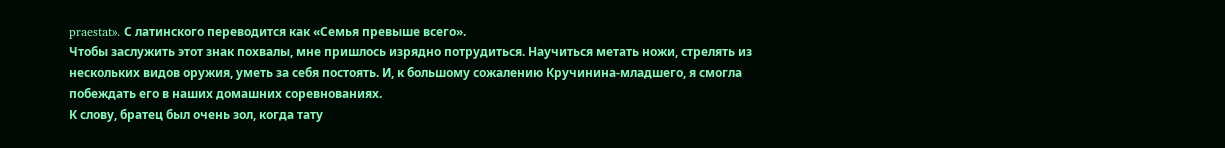praestat». С латинского переводится как «Семья превыше всего».
Чтобы заслужить этот знак похвалы, мне пришлось изрядно потрудиться. Научиться метать ножи, стрелять из нескольких видов оружия, уметь за себя постоять. И, к большому сожалению Кручинина-младшего, я смогла побеждать его в наших домашних соревнованиях.
К слову, братец был очень зол, когда тату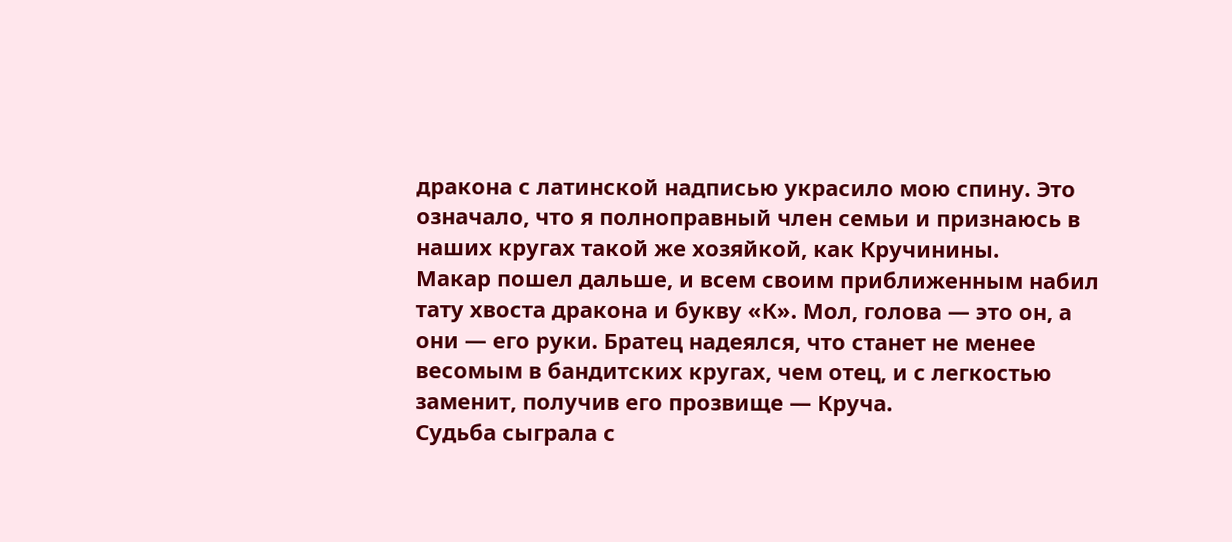дракона с латинской надписью украсило мою спину. Это означало, что я полноправный член семьи и признаюсь в наших кругах такой же хозяйкой, как Кручинины.
Макар пошел дальше, и всем своим приближенным набил тату хвоста дракона и букву «К». Мол, голова — это он, а они — его руки. Братец надеялся, что станет не менее весомым в бандитских кругах, чем отец, и с легкостью заменит, получив его прозвище — Круча.
Судьба сыграла с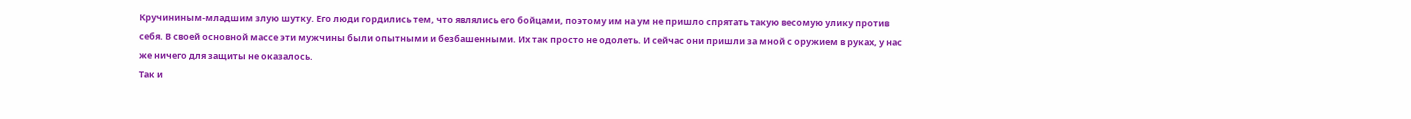Кручининым-младшим злую шутку. Его люди гордились тем, что являлись его бойцами, поэтому им на ум не пришло спрятать такую весомую улику против себя. В своей основной массе эти мужчины были опытными и безбашенными. Их так просто не одолеть. И сейчас они пришли за мной с оружием в руках, у нас же ничего для защиты не оказалось.
Так и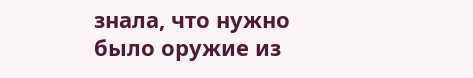знала, что нужно было оружие из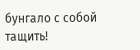бунгало с собой тащить!